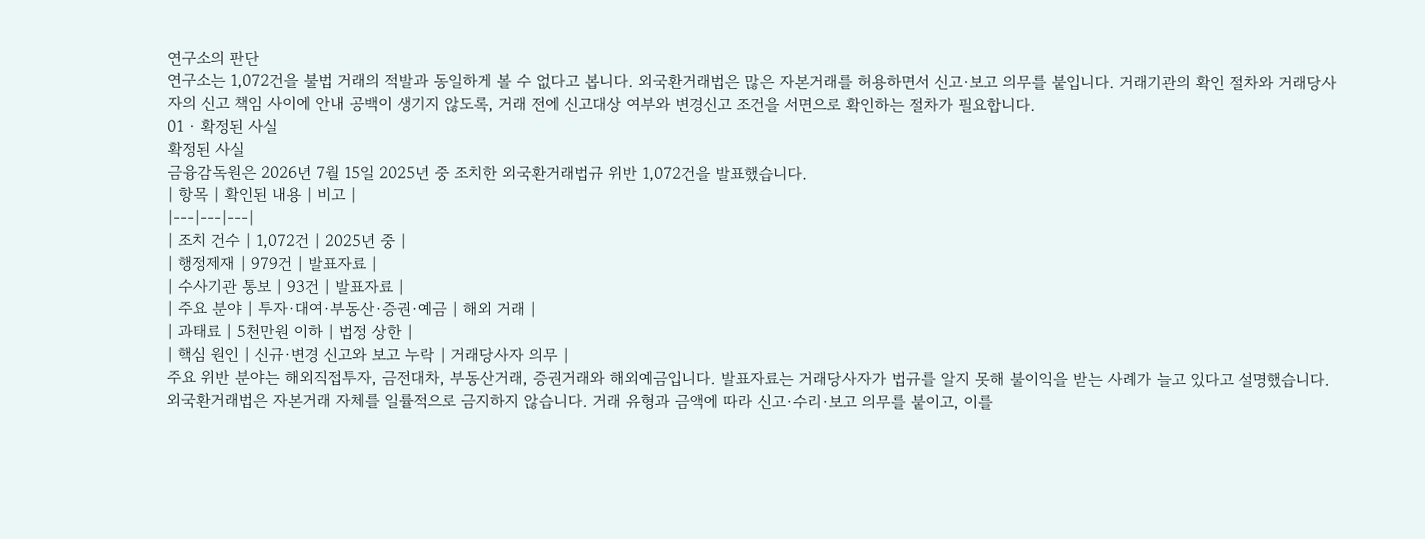연구소의 판단
연구소는 1,072건을 불법 거래의 적발과 동일하게 볼 수 없다고 봅니다. 외국환거래법은 많은 자본거래를 허용하면서 신고·보고 의무를 붙입니다. 거래기관의 확인 절차와 거래당사자의 신고 책임 사이에 안내 공백이 생기지 않도록, 거래 전에 신고대상 여부와 변경신고 조건을 서면으로 확인하는 절차가 필요합니다.
01 · 확정된 사실
확정된 사실
금융감독원은 2026년 7월 15일 2025년 중 조치한 외국환거래법규 위반 1,072건을 발표했습니다.
| 항목 | 확인된 내용 | 비고 |
|---|---|---|
| 조치 건수 | 1,072건 | 2025년 중 |
| 행정제재 | 979건 | 발표자료 |
| 수사기관 통보 | 93건 | 발표자료 |
| 주요 분야 | 투자·대여·부동산·증권·예금 | 해외 거래 |
| 과태료 | 5천만원 이하 | 법정 상한 |
| 핵심 원인 | 신규·변경 신고와 보고 누락 | 거래당사자 의무 |
주요 위반 분야는 해외직접투자, 금전대차, 부동산거래, 증권거래와 해외예금입니다. 발표자료는 거래당사자가 법규를 알지 못해 불이익을 받는 사례가 늘고 있다고 설명했습니다.
외국환거래법은 자본거래 자체를 일률적으로 금지하지 않습니다. 거래 유형과 금액에 따라 신고·수리·보고 의무를 붙이고, 이를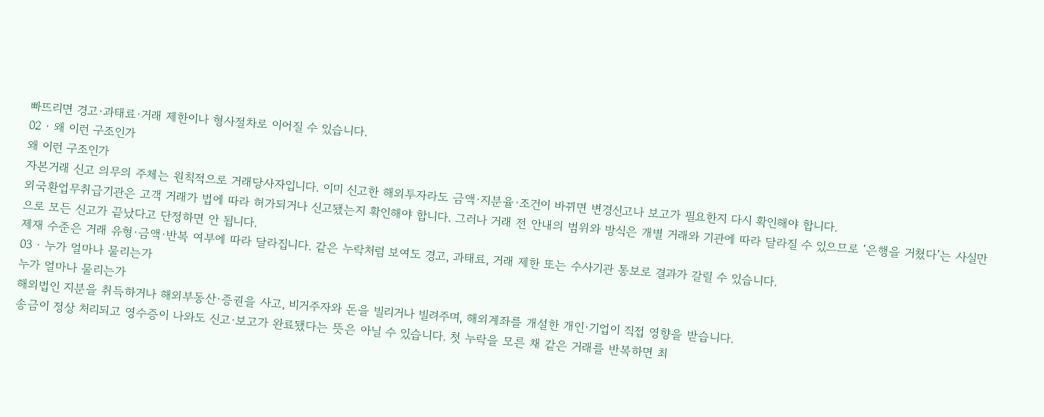빠뜨리면 경고·과태료·거래 제한이나 형사절차로 이어질 수 있습니다.
02 · 왜 이런 구조인가
왜 이런 구조인가
자본거래 신고 의무의 주체는 원칙적으로 거래당사자입니다. 이미 신고한 해외투자라도 금액·지분율·조건이 바뀌면 변경신고나 보고가 필요한지 다시 확인해야 합니다.
외국환업무취급기관은 고객 거래가 법에 따라 허가되거나 신고됐는지 확인해야 합니다. 그러나 거래 전 안내의 범위와 방식은 개별 거래와 기관에 따라 달라질 수 있으므로 ‘은행을 거쳤다’는 사실만으로 모든 신고가 끝났다고 단정하면 안 됩니다.
제재 수준은 거래 유형·금액·반복 여부에 따라 달라집니다. 같은 누락처럼 보여도 경고, 과태료, 거래 제한 또는 수사기관 통보로 결과가 갈릴 수 있습니다.
03 · 누가 얼마나 물리는가
누가 얼마나 물리는가
해외법인 지분을 취득하거나 해외부동산·증권을 사고, 비거주자와 돈을 빌리거나 빌려주며, 해외계좌를 개설한 개인·기업이 직접 영향을 받습니다.
송금이 정상 처리되고 영수증이 나와도 신고·보고가 완료됐다는 뜻은 아닐 수 있습니다. 첫 누락을 모른 채 같은 거래를 반복하면 최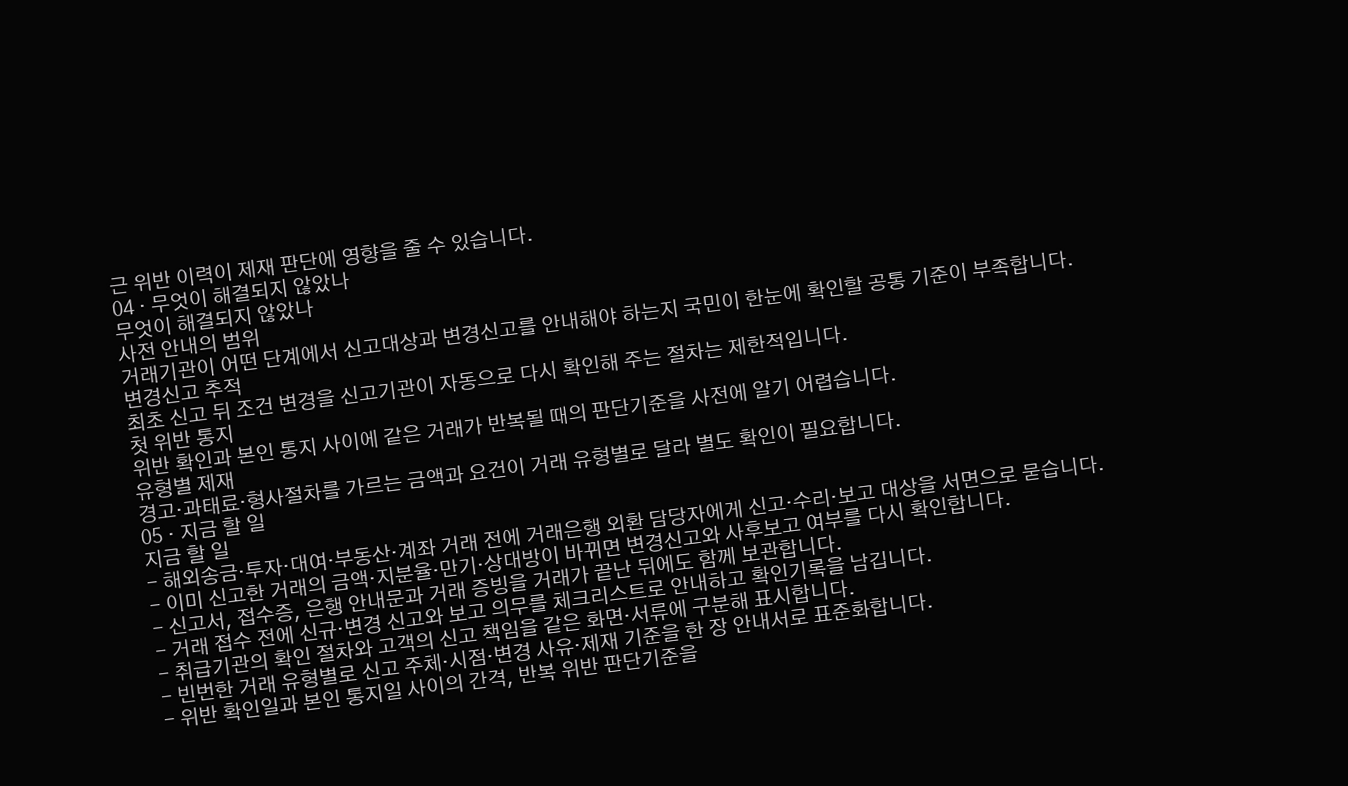근 위반 이력이 제재 판단에 영향을 줄 수 있습니다.
04 · 무엇이 해결되지 않았나
무엇이 해결되지 않았나
사전 안내의 범위
거래기관이 어떤 단계에서 신고대상과 변경신고를 안내해야 하는지 국민이 한눈에 확인할 공통 기준이 부족합니다.
변경신고 추적
최초 신고 뒤 조건 변경을 신고기관이 자동으로 다시 확인해 주는 절차는 제한적입니다.
첫 위반 통지
위반 확인과 본인 통지 사이에 같은 거래가 반복될 때의 판단기준을 사전에 알기 어렵습니다.
유형별 제재
경고·과태료·형사절차를 가르는 금액과 요건이 거래 유형별로 달라 별도 확인이 필요합니다.
05 · 지금 할 일
지금 할 일
- 해외송금·투자·대여·부동산·계좌 거래 전에 거래은행 외환 담당자에게 신고·수리·보고 대상을 서면으로 묻습니다.
- 이미 신고한 거래의 금액·지분율·만기·상대방이 바뀌면 변경신고와 사후보고 여부를 다시 확인합니다.
- 신고서, 접수증, 은행 안내문과 거래 증빙을 거래가 끝난 뒤에도 함께 보관합니다.
- 거래 접수 전에 신규·변경 신고와 보고 의무를 체크리스트로 안내하고 확인기록을 남깁니다.
- 취급기관의 확인 절차와 고객의 신고 책임을 같은 화면·서류에 구분해 표시합니다.
- 빈번한 거래 유형별로 신고 주체·시점·변경 사유·제재 기준을 한 장 안내서로 표준화합니다.
- 위반 확인일과 본인 통지일 사이의 간격, 반복 위반 판단기준을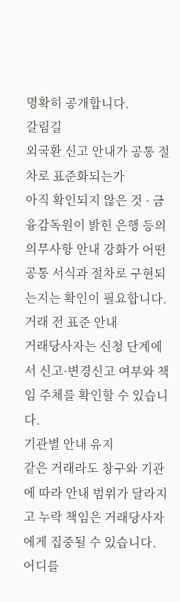명확히 공개합니다.
갈림길
외국환 신고 안내가 공통 절차로 표준화되는가
아직 확인되지 않은 것 · 금융감독원이 밝힌 은행 등의 의무사항 안내 강화가 어떤 공통 서식과 절차로 구현되는지는 확인이 필요합니다.
거래 전 표준 안내
거래당사자는 신청 단계에서 신고·변경신고 여부와 책임 주체를 확인할 수 있습니다.
기관별 안내 유지
같은 거래라도 창구와 기관에 따라 안내 범위가 달라지고 누락 책임은 거래당사자에게 집중될 수 있습니다.
어디를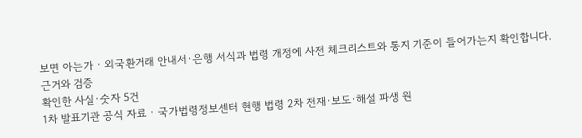보면 아는가 · 외국환거래 안내서·은행 서식과 법령 개정에 사전 체크리스트와 통지 기준이 들어가는지 확인합니다.
근거와 검증
확인한 사실·숫자 5건
1차 발표기관 공식 자료 · 국가법령정보센터 현행 법령 2차 전재·보도·해설 파생 원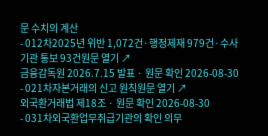문 수치의 계산
- 012차2025년 위반 1,072건·행정제재 979건·수사기관 통보 93건원문 열기 ↗
금융감독원 2026.7.15 발표 · 원문 확인 2026-08-30
- 021차자본거래의 신고 원칙원문 열기 ↗
외국환거래법 제18조 · 원문 확인 2026-08-30
- 031차외국환업무취급기관의 확인 의무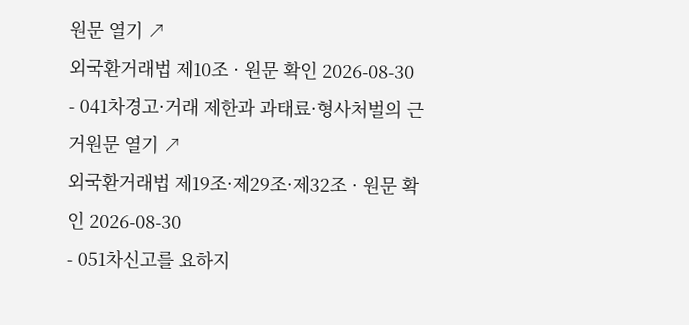원문 열기 ↗
외국환거래법 제10조 · 원문 확인 2026-08-30
- 041차경고·거래 제한과 과태료·형사처벌의 근거원문 열기 ↗
외국환거래법 제19조·제29조·제32조 · 원문 확인 2026-08-30
- 051차신고를 요하지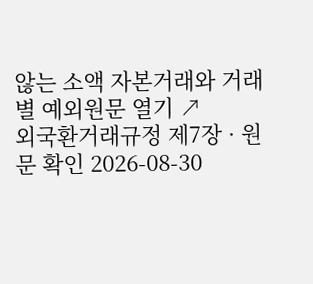않는 소액 자본거래와 거래별 예외원문 열기 ↗
외국환거래규정 제7장 · 원문 확인 2026-08-30